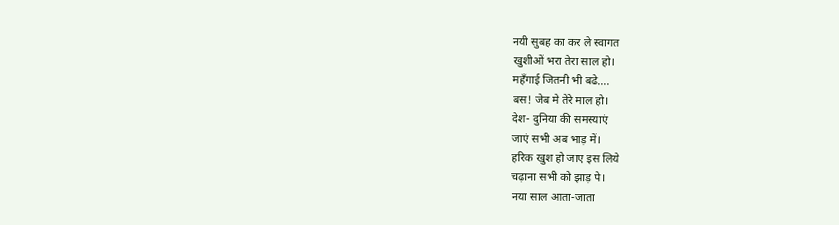नयी सुबह का कर ले स्वागत
खुशीओं भरा तेरा साल हो।
महँगाई जितनी भी बढे....
बस! जेब मे तेरे माल हो।
देश- दुनिया की समस्याएं
जाएं सभी अब भाड़ में।
हरिक खुश हो जाए इस लिये
चढ़ाना सभी को झाड़ पे।
नया साल आता-जाता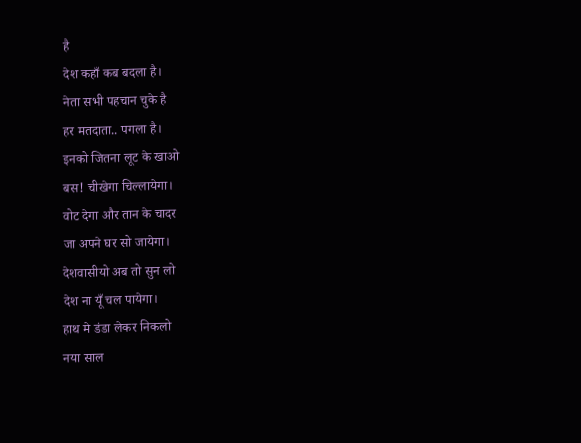है
देश कहाँ कब बदला है।
नेता सभी पहचान चुके है
हर मतदाता.. पगला है।
इनको जितना लूट के खाओ
बस! चीखेगा चिल्लायेगा।
वोट देगा और तान के चादर
जा अपने घर सो जायेगा।
देशवासीयो अब तो सुन लो
देश ना यूँ चल पायेगा।
हाथ मे डंडा लेकर निकलो
नया साल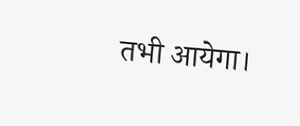तभी आयेगा।